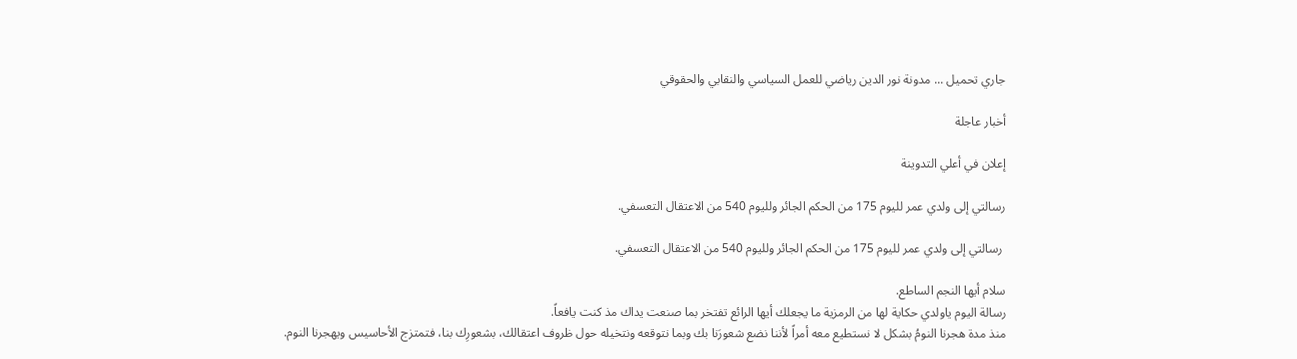جاري تحميل ... مدونة نور الدين رياضي للعمل السياسي والنقابي والحقوقي

أخبار عاجلة

إعلان في أعلي التدوينة

رسالتي إلى ولدي عمر لليوم 175 من الحكم الجائر ولليوم 540 من الاعتقال التعسفي.

 رسالتي إلى ولدي عمر لليوم 175 من الحكم الجائر ولليوم 540 من الاعتقال التعسفي.

سلام أيها النجم الساطع.
رسالة اليوم ياولدي حكاية لها من الرمزية ما يجعلك أيها الرائع تفتخر بما صنعت يداك مذ كنت يافعاً.
منذ مدة هجرنا النومُ بشكل لا نستطيع معه أمراً لأننا نضع شعورَنا بك وبما نتوقعه ونتخيله حول ظروف اعتقالك، بشعورِك بنا، فتمتزج الأحاسيس ويهجرنا النوم.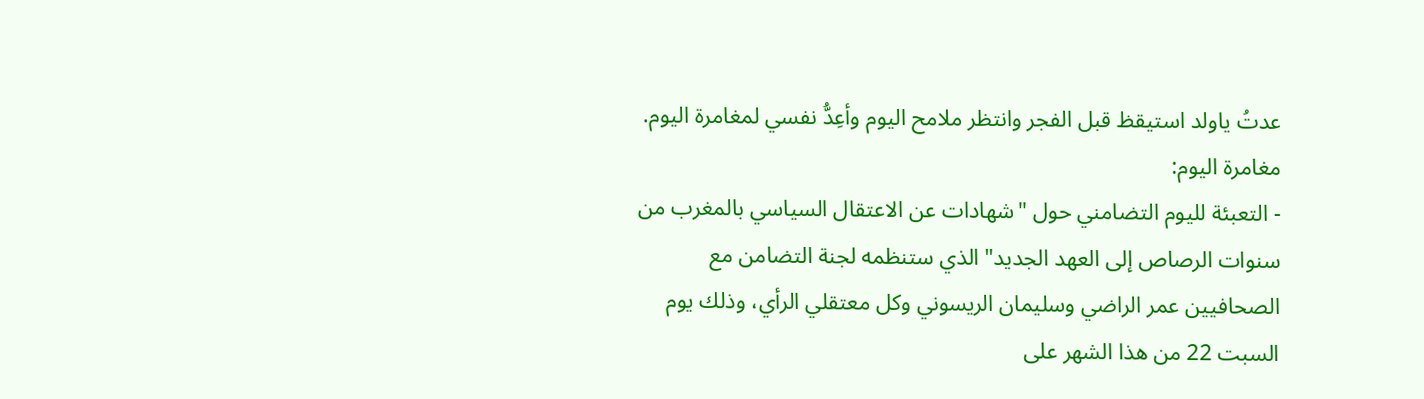عدتُ ياولد استيقظ قبل الفجر وانتظر ملامح اليوم وأعِدُّ نفسي لمغامرة اليوم.
مغامرة اليوم:
- التعبئة لليوم التضامني حول "شهادات عن الاعتقال السياسي بالمغرب من سنوات الرصاص إلى العهد الجديد" الذي ستنظمه لجنة التضامن مع الصحافيين عمر الراضي وسليمان الريسوني وكل معتقلي الرأي، وذلك يوم السبت 22 من هذا الشهر على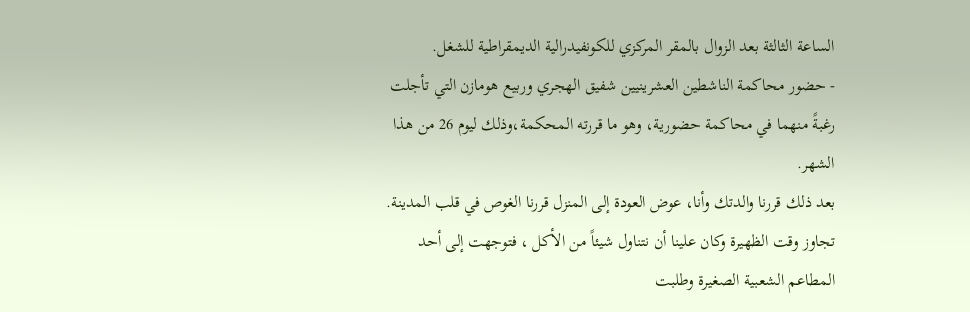الساعة الثالثة بعد الزوال بالمقر المركزي للكونفيدرالية الديمقراطية للشغل.
- حضور محاكمة الناشطين العشرينيين شفيق الهجري وربيع هومازن التي تأجلت رغبةً منهما في محاكمة حضورية، وهو ما قررته المحكمة،وذلك ليوم 26 من هذا الشهر.
بعد ذلك قررنا والدتك وأنا، عوض العودة إلى المنزل قررنا الغوص في قلب المدينة.
تجاوز وقت الظهيرة وكان علينا أن نتناول شيئاً من الأكل ، فتوجهت إلى أحد المطاعم الشعبية الصغيرة وطلبت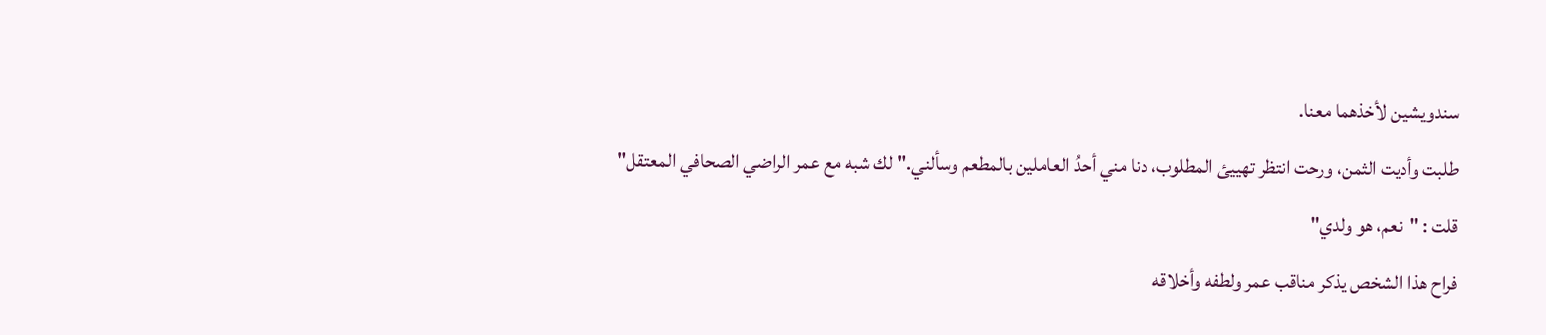سندويشين لأخذهما معنا.
طلبت وأديت الثمن، ورحت انتظر تهييئ المطلوب، دنا مني أحدُ العاملين بالمطعم وسألني." لك شبه مع عمر الراضي الصحافي المعتقل"
قلت : "نعم، هو ولدي"
فراح هذا الشخص يذكر مناقب عمر ولطفه وأخلاقه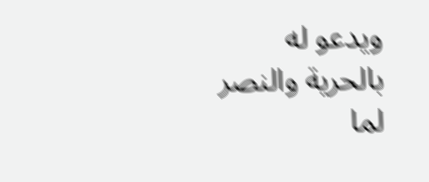ويدعو له بالحرية والنصر لما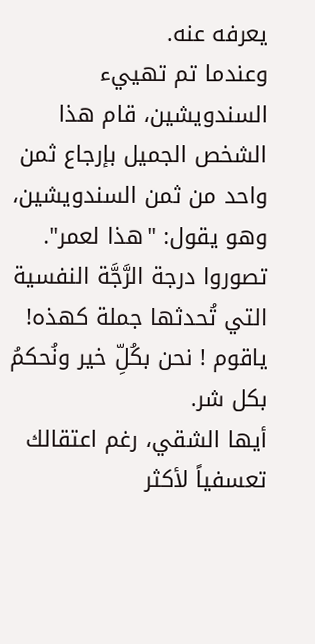يعرفه عنه.
وعندما تم تهييء السندويشين، قام هذا الشخص الجميل بإرجاع ثمن واحد من ثمن السندويشين، وهو يقول: "هذا لعمر".
تصوروا درجة الرَّجَّة النفسية التي تُحدثها جملة كهذه!
ياقوم ! نحن بكُلِّ خير ونُحكمُ بكل شر.
أيها الشقي، رغم اعتقالك تعسفياً لأكثر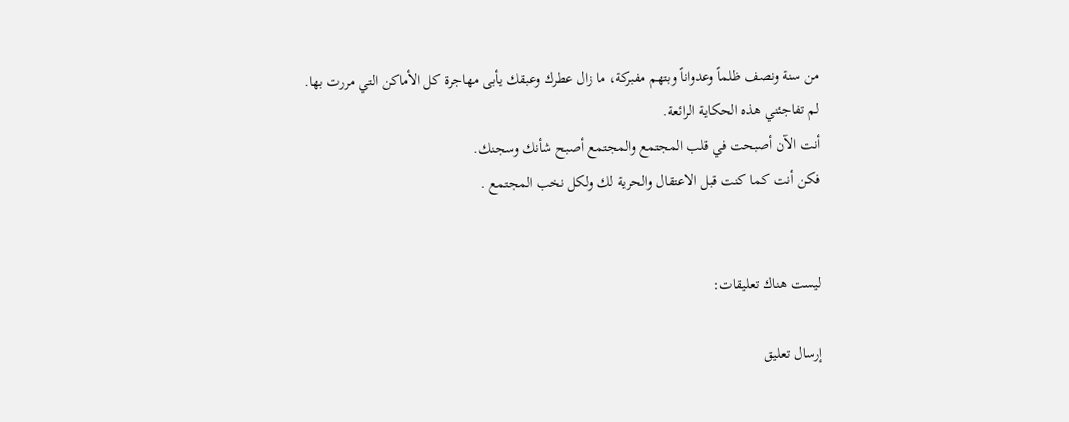من سنة ونصف ظلماً وعدواناً وبتهم مفبركة، ما زال عطرك وعبقك يأبى مهاجرة كل الأماكن التي مررت بها.
لم تفاجئني هذه الحكاية الرائعة.
أنت الآن أصبحت في قلب المجتمع والمجتمع أصبح شأنك وسجنك.
فكن أنت كما كنت قبل الاعتقال والحرية لك ولكل نخب المجتمع .


ليست هناك تعليقات:

إرسال تعليق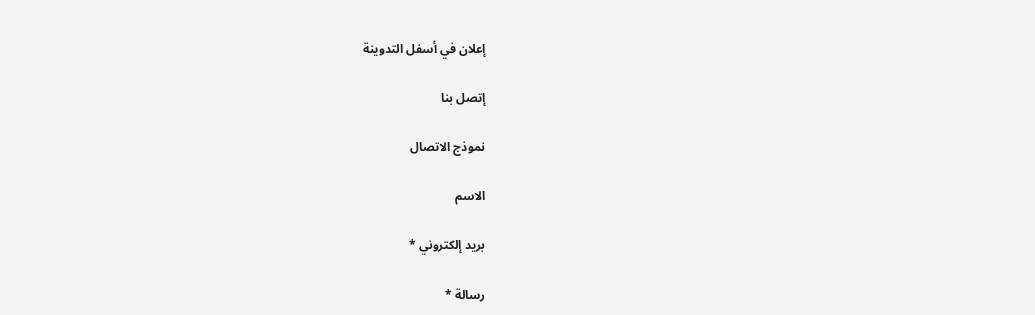إعلان في أسفل التدوينة

إتصل بنا

نموذج الاتصال

الاسم

بريد إلكتروني *

رسالة *